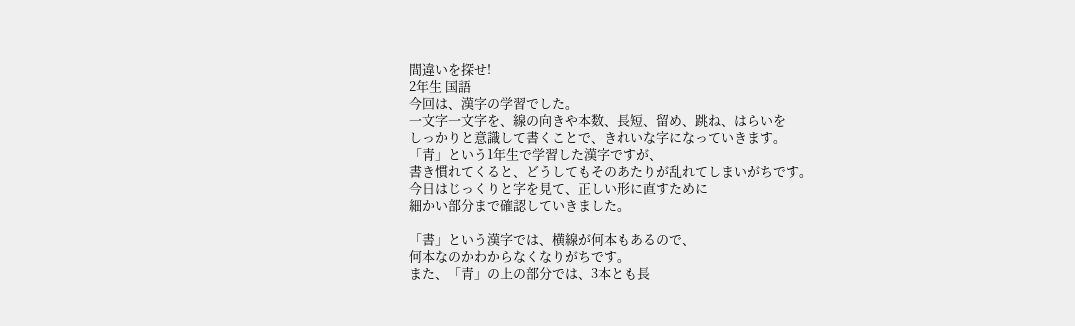間違いを探せ!
2年生 国語
今回は、漢字の学習でした。
一文字一文字を、線の向きや本数、長短、留め、跳ね、はらいを
しっかりと意識して書くことで、きれいな字になっていきます。
「青」という1年生で学習した漢字ですが、
書き慣れてくると、どうしてもそのあたりが乱れてしまいがちです。
今日はじっくりと字を見て、正しい形に直すために
細かい部分まで確認していきました。

「書」という漢字では、横線が何本もあるので、
何本なのかわからなくなりがちです。
また、「青」の上の部分では、3本とも長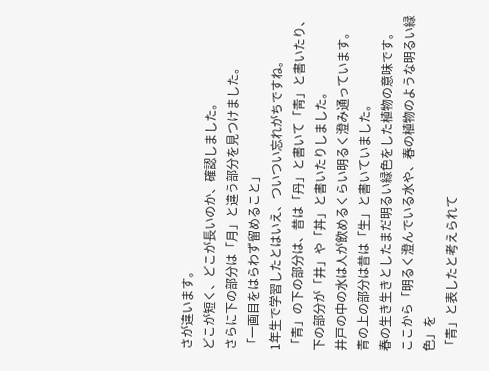さが違います。
どこが短く、どこが長いのか、確認しました。
さらに下の部分は「月」と違う部分を見つけました。
「一画目をはらわず留めること」
1年生で学習したとはいえ、ついつい忘れがちですね。
「青」の下の部分は、昔は「丹」と書いて「靑」と書いたり、
下の部分が「井」や「丼」と書いたりしました。
井戸の中の水は人が飲めるくらい明るく澄み通っています。
青の上の部分は昔は「生」と書いていました。
春の生き生きとしたまだ明るい緑色をした植物の意味です。
ここから「明るく澄んでいる水や、春の植物のような明るい緑色」を
「青」と表したと考えられて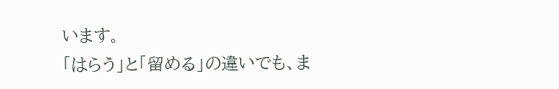います。
「はらう」と「留める」の違いでも、ま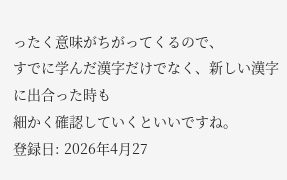ったく意味がちがってくるので、
すでに学んだ漢字だけでなく、新しい漢字に出合った時も
細かく確認していくといいですね。
登録日: 2026年4月27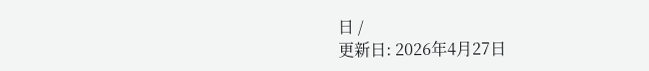日 /
更新日: 2026年4月27日